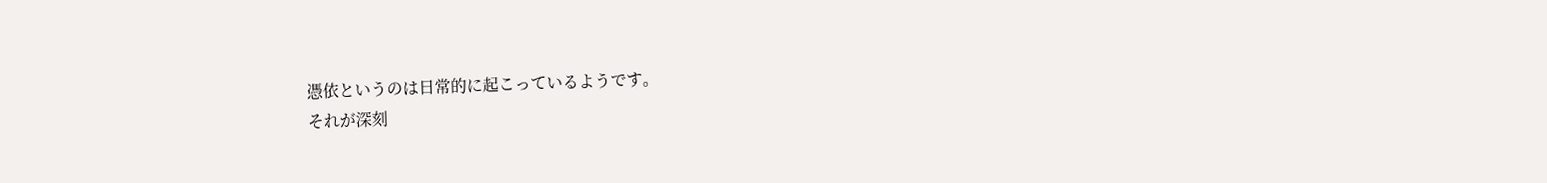憑依というのは日常的に起こっているようです。
それが深刻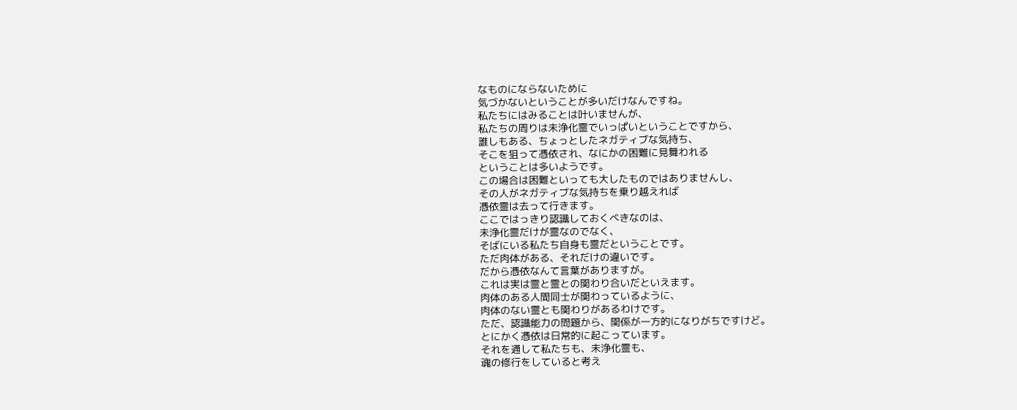なものにならないために
気づかないということが多いだけなんですね。
私たちにはみることは叶いませんが、
私たちの周りは未浄化霊でいっぱいということですから、
誰しもある、ちょっとしたネガティブな気持ち、
そこを狙って憑依され、なにかの困難に見舞われる
ということは多いようです。
この場合は困難といっても大したものではありませんし、
その人がネガティブな気持ちを乗り越えれば
憑依霊は去って行きます。
ここではっきり認識しておくべきなのは、
未浄化霊だけが霊なのでなく、
そばにいる私たち自身も霊だということです。
ただ肉体がある、それだけの違いです。
だから憑依なんて言葉がありますが。
これは実は霊と霊との関わり合いだといえます。
肉体のある人間同士が関わっているように、
肉体のない霊とも関わりがあるわけです。
ただ、認識能力の問題から、関係が一方的になりがちですけど。
とにかく憑依は日常的に起こっています。
それを通して私たちも、未浄化霊も、
魂の修行をしていると考え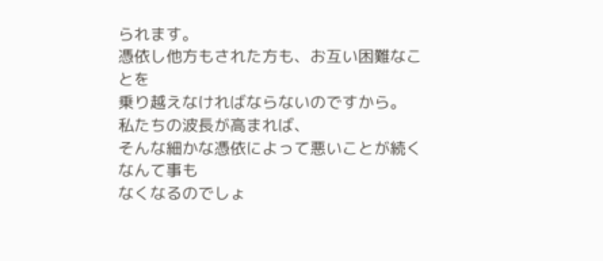られます。
憑依し他方もされた方も、お互い困難なことを
乗り越えなければならないのですから。
私たちの波長が高まれば、
そんな細かな憑依によって悪いことが続くなんて事も
なくなるのでしょ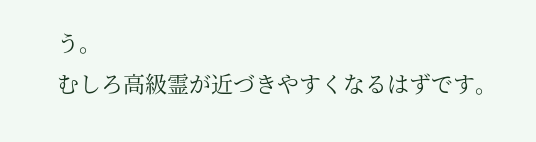う。
むしろ高級霊が近づきやすくなるはずです。